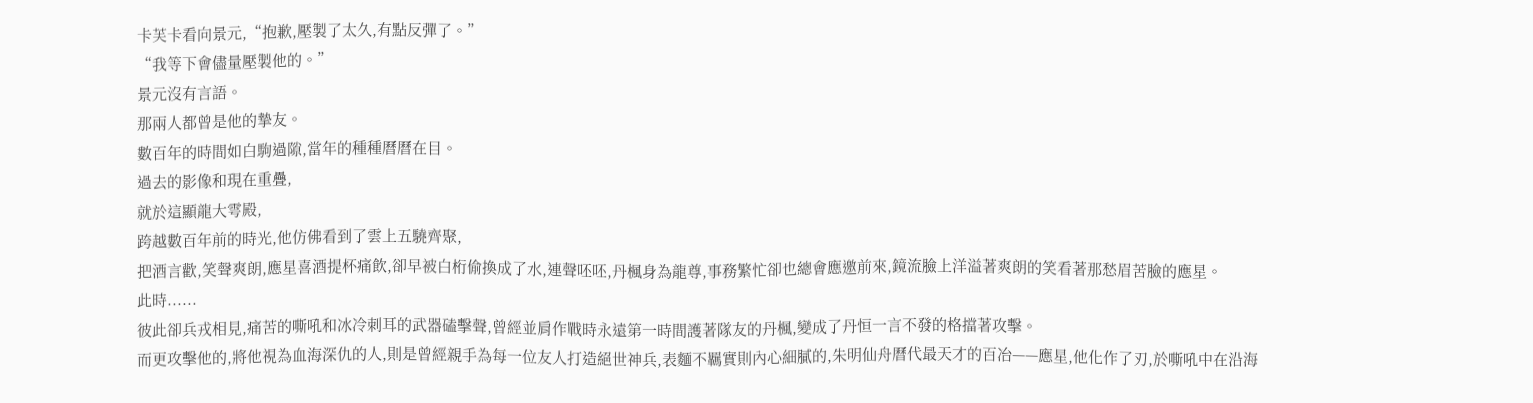卡芙卡看向景元,“抱歉,壓製了太久,有點反彈了。”
“我等下會儘量壓製他的。”
景元沒有言語。
那兩人都曾是他的摯友。
數百年的時間如白駒過隙,當年的種種曆曆在目。
過去的影像和現在重疊,
就於這顯龍大雩殿,
跨越數百年前的時光,他仿佛看到了雲上五驍齊聚,
把酒言歡,笑聲爽朗,應星喜酒提杯痛飲,卻早被白桁偷換成了水,連聲呸呸,丹楓身為龍尊,事務繁忙卻也總會應邀前來,鏡流臉上洋溢著爽朗的笑看著那愁眉苦臉的應星。
此時......
彼此卻兵戎相見,痛苦的嘶吼和冰冷刺耳的武器磕擊聲,曾經並肩作戰時永遠第一時間護著隊友的丹楓,變成了丹恒一言不發的格擋著攻擊。
而更攻擊他的,將他視為血海深仇的人,則是曾經親手為每一位友人打造絕世神兵,表麵不羈實則內心細膩的,朱明仙舟曆代最天才的百冶——應星,他化作了刃,於嘶吼中在沿海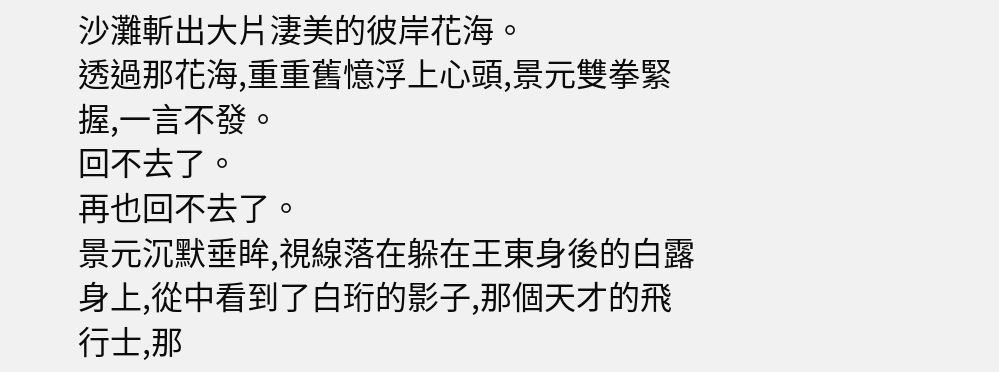沙灘斬出大片淒美的彼岸花海。
透過那花海,重重舊憶浮上心頭,景元雙拳緊握,一言不發。
回不去了。
再也回不去了。
景元沉默垂眸,視線落在躲在王東身後的白露身上,從中看到了白珩的影子,那個天才的飛行士,那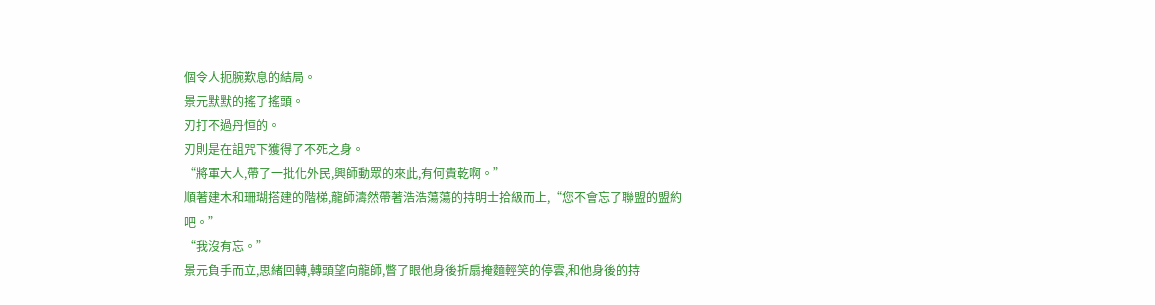個令人扼腕歎息的結局。
景元默默的搖了搖頭。
刃打不過丹恒的。
刃則是在詛咒下獲得了不死之身。
“將軍大人,帶了一批化外民,興師動眾的來此,有何貴乾啊。”
順著建木和珊瑚搭建的階梯,龍師濤然帶著浩浩蕩蕩的持明士拾級而上,“您不會忘了聯盟的盟約吧。”
“我沒有忘。”
景元負手而立,思緒回轉,轉頭望向龍師,瞥了眼他身後折扇掩麵輕笑的停雲,和他身後的持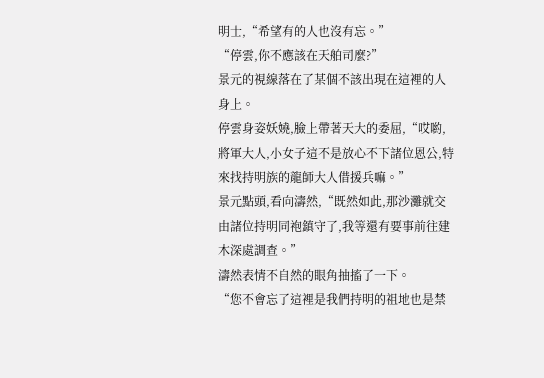明士,“希望有的人也沒有忘。”
“停雲,你不應該在天舶司麼?”
景元的視線落在了某個不該出現在這裡的人身上。
停雲身姿妖嬈,臉上帶著天大的委屈,“哎喲,將軍大人,小女子這不是放心不下諸位恩公,特來找持明族的龍師大人借援兵嘛。”
景元點頭,看向濤然,“既然如此,那沙灘就交由諸位持明同袍鎮守了,我等還有要事前往建木深處調查。”
濤然表情不自然的眼角抽搐了一下。
“您不會忘了這裡是我們持明的祖地也是禁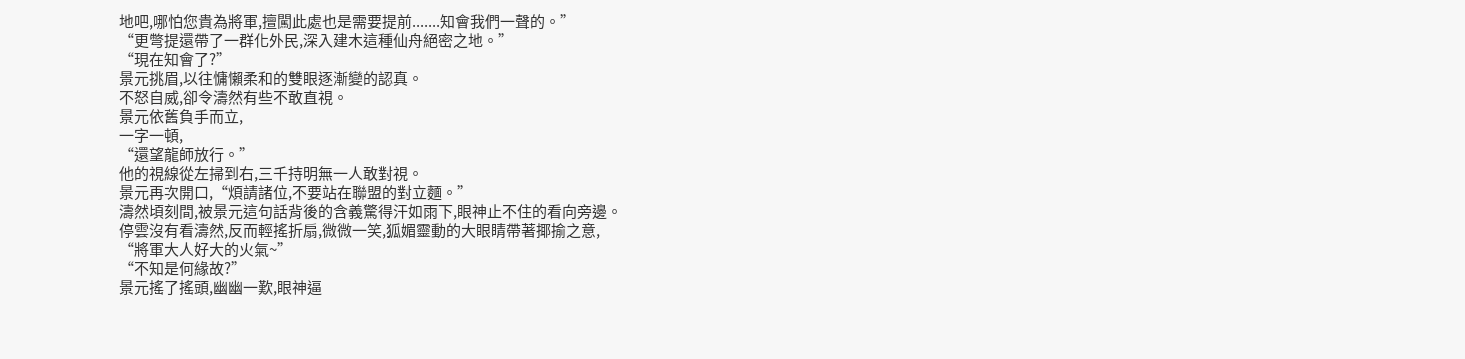地吧,哪怕您貴為將軍,擅闖此處也是需要提前.......知會我們一聲的。”
“更彆提還帶了一群化外民,深入建木這種仙舟絕密之地。”
“現在知會了?”
景元挑眉,以往慵懶柔和的雙眼逐漸變的認真。
不怒自威,卻令濤然有些不敢直視。
景元依舊負手而立,
一字一頓,
“還望龍師放行。”
他的視線從左掃到右,三千持明無一人敢對視。
景元再次開口,“煩請諸位,不要站在聯盟的對立麵。”
濤然頃刻間,被景元這句話背後的含義驚得汗如雨下,眼神止不住的看向旁邊。
停雲沒有看濤然,反而輕搖折扇,微微一笑,狐媚靈動的大眼睛帶著揶揄之意,
“將軍大人好大的火氣~”
“不知是何緣故?”
景元搖了搖頭,幽幽一歎,眼神逼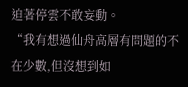迫著停雲不敢妄動。
“我有想過仙舟高層有問題的不在少數,但沒想到如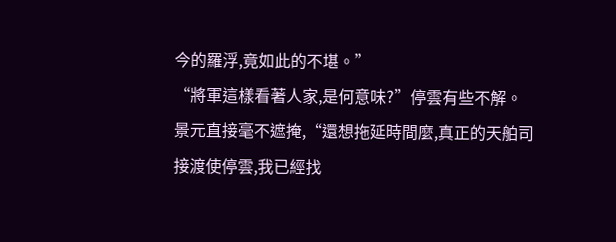今的羅浮,竟如此的不堪。”
“將軍這樣看著人家,是何意味?”停雲有些不解。
景元直接毫不遮掩,“還想拖延時間麼,真正的天舶司接渡使停雲,我已經找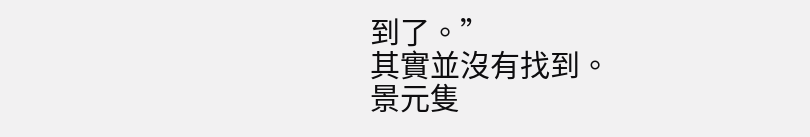到了。”
其實並沒有找到。
景元隻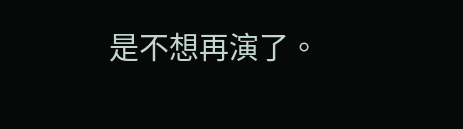是不想再演了。